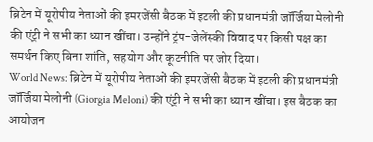ब्रिटेन में यूरोपीय नेताओं की इमरजेंसी बैठक में इटली की प्रधानमंत्री जॉर्जिया मेलोनी की एंट्री ने सभी का ध्यान खींचा। उन्होंने ट्रंप-जेलेंस्की विवाद पर किसी पक्ष का समर्थन किए बिना शांति, सहयोग और कूटनीति पर जोर दिया।
World News: ब्रिटेन में यूरोपीय नेताओं की इमरजेंसी बैठक में इटली की प्रधानमंत्री जॉर्जिया मेलोनी (Giorgia Meloni) की एंट्री ने सभी का ध्यान खींचा। इस बैठक का आयोजन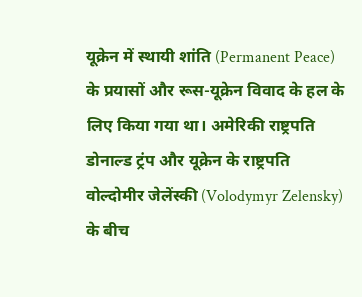यूक्रेन में स्थायी शांति (Permanent Peace) के प्रयासों और रूस-यूक्रेन विवाद के हल के लिए किया गया था। अमेरिकी राष्ट्रपति डोनाल्ड ट्रंप और यूक्रेन के राष्ट्रपति वोल्दोमीर जेलेंस्की (Volodymyr Zelensky) के बीच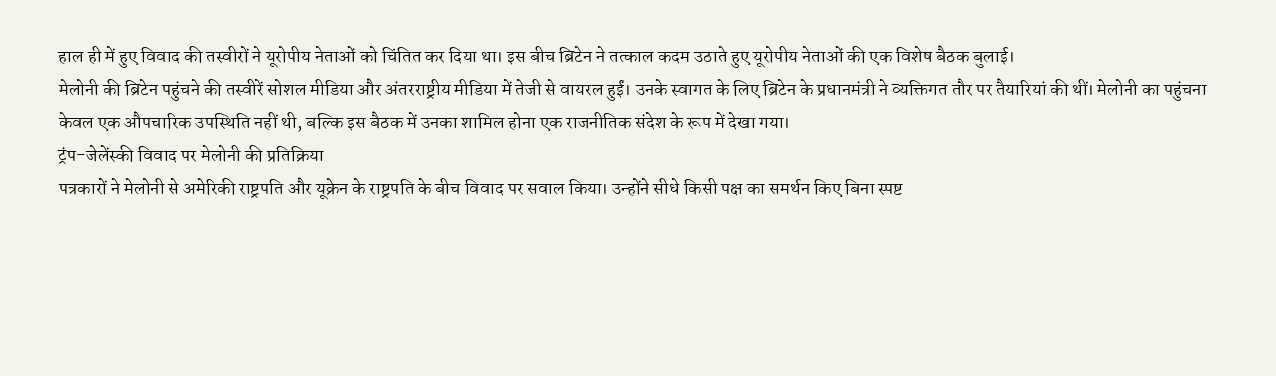हाल ही में हुए विवाद की तस्वीरों ने यूरोपीय नेताओं को चिंतित कर दिया था। इस बीच ब्रिटेन ने तत्काल कदम उठाते हुए यूरोपीय नेताओं की एक विशेष बैठक बुलाई।
मेलोनी की ब्रिटेन पहुंचने की तस्वीरें सोशल मीडिया और अंतरराष्ट्रीय मीडिया में तेजी से वायरल हुईं। उनके स्वागत के लिए ब्रिटेन के प्रधानमंत्री ने व्यक्तिगत तौर पर तैयारियां की थीं। मेलोनी का पहुंचना केवल एक औपचारिक उपस्थिति नहीं थी, बल्कि इस बैठक में उनका शामिल होना एक राजनीतिक संदेश के रूप में देखा गया।
ट्रंप-जेलेंस्की विवाद पर मेलोनी की प्रतिक्रिया
पत्रकारों ने मेलोनी से अमेरिकी राष्ट्रपति और यूक्रेन के राष्ट्रपति के बीच विवाद पर सवाल किया। उन्होंने सीधे किसी पक्ष का समर्थन किए बिना स्पष्ट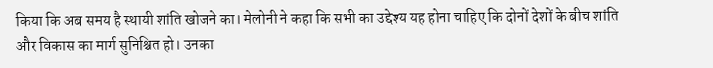किया कि अब समय है स्थायी शांति खोजने का। मेलोनी ने कहा कि सभी का उद्देश्य यह होना चाहिए कि दोनों देशों के बीच शांति और विकास का मार्ग सुनिश्चित हो। उनका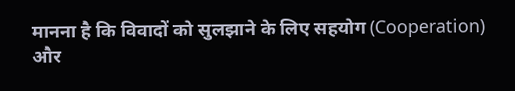मानना है कि विवादों को सुलझाने के लिए सहयोग (Cooperation) और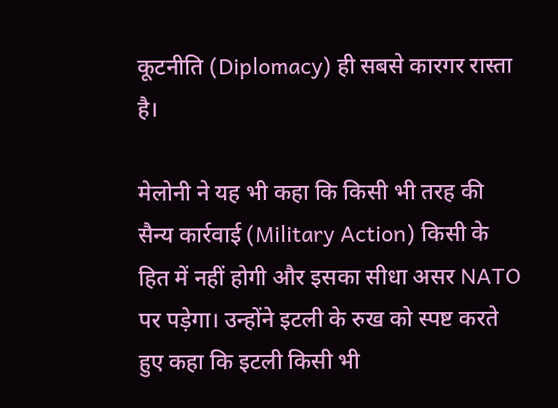कूटनीति (Diplomacy) ही सबसे कारगर रास्ता है।

मेलोनी ने यह भी कहा कि किसी भी तरह की सैन्य कार्रवाई (Military Action) किसी के हित में नहीं होगी और इसका सीधा असर NATO पर पड़ेगा। उन्होंने इटली के रुख को स्पष्ट करते हुए कहा कि इटली किसी भी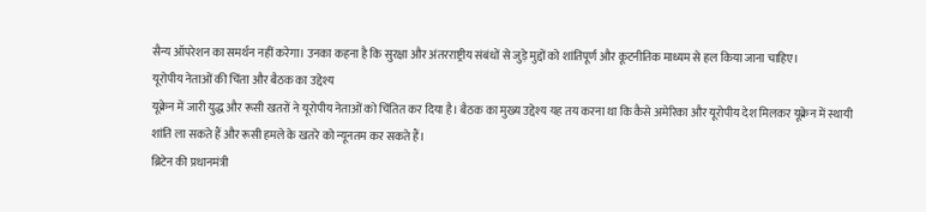सैन्य ऑपरेशन का समर्थन नहीं करेगा। उनका कहना है कि सुरक्षा और अंतरराष्ट्रीय संबंधों से जुड़े मुद्दों को शांतिपूर्ण और कूटनीतिक माध्यम से हल किया जाना चाहिए।
यूरोपीय नेताओं की चिंता और बैठक का उद्देश्य
यूक्रेन में जारी युद्ध और रूसी खतरों ने यूरोपीय नेताओं को चिंतित कर दिया है। बैठक का मुख्य उद्देश्य यह तय करना था कि कैसे अमेरिका और यूरोपीय देश मिलकर यूक्रेन में स्थायी शांति ला सकते हैं और रूसी हमले के खतरे को न्यूनतम कर सकते हैं।
ब्रिटेन की प्रधानमंत्री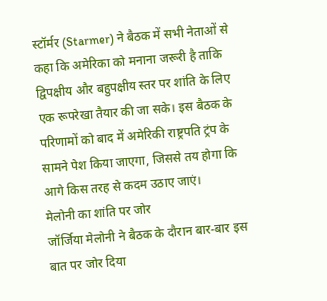स्टॉर्मर (Starmer) ने बैठक में सभी नेताओं से कहा कि अमेरिका को मनाना जरूरी है ताकि द्विपक्षीय और बहुपक्षीय स्तर पर शांति के लिए एक रूपरेखा तैयार की जा सके। इस बैठक के परिणामों को बाद में अमेरिकी राष्ट्रपति ट्रंप के सामने पेश किया जाएगा, जिससे तय होगा कि आगे किस तरह से कदम उठाए जाएं।
मेलोनी का शांति पर जोर
जॉर्जिया मेलोनी ने बैठक के दौरान बार-बार इस बात पर जोर दिया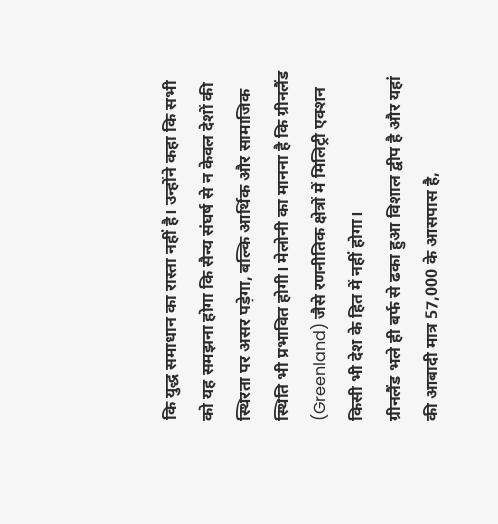कि युद्ध समाधान का रास्ता नहीं है। उन्होंने कहा कि सभी को यह समझना होगा कि सैन्य संघर्ष से न केवल देशों की स्थिरता पर असर पड़ेगा, बल्कि आर्थिक और सामाजिक स्थिति भी प्रभावित होगी। मेलोनी का मानना है कि ग्रीनलैंड (Greenland) जैसे रणनीतिक क्षेत्रों में मिलिट्री एक्शन किसी भी देश के हित में नहीं होगा।
ग्रीनलैंड भले ही बर्फ से ढका हुआ विशाल द्वीप है और यहां की आबादी मात्र 57,000 के आसपास है,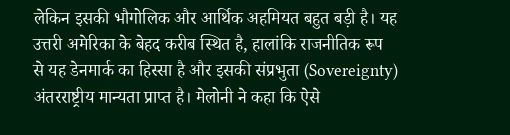लेकिन इसकी भौगोलिक और आर्थिक अहमियत बहुत बड़ी है। यह उत्तरी अमेरिका के बेहद करीब स्थित है, हालांकि राजनीतिक रूप से यह डेनमार्क का हिस्सा है और इसकी संप्रभुता (Sovereignty) अंतरराष्ट्रीय मान्यता प्राप्त है। मेलोनी ने कहा कि ऐसे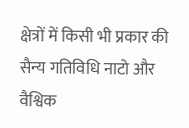क्षेत्रों में किसी भी प्रकार की सैन्य गतिविधि नाटो और वैश्विक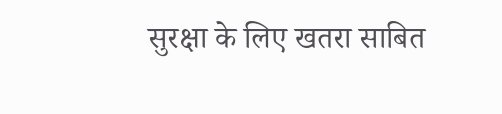सुरक्षा के लिए खतरा साबित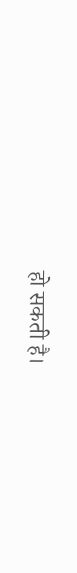हो सकती है।